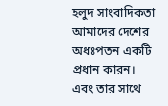হলুদ সাংবাদিকতা আমাদের দেশের অধঃপতন একটি প্রধান কারন। এবং তার সাথে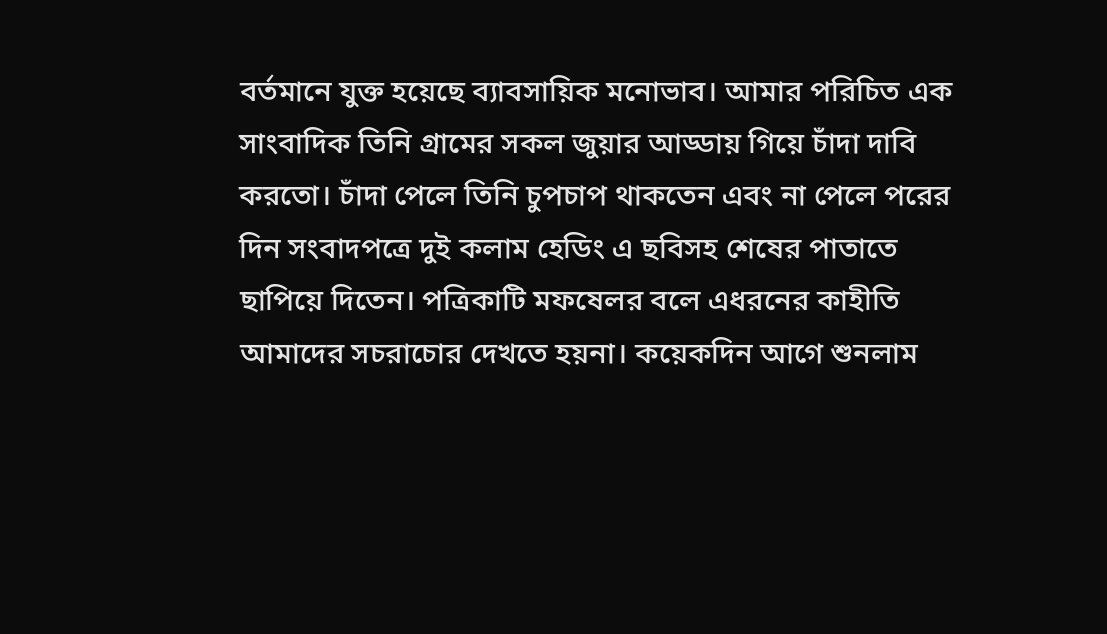বর্তমানে যুক্ত হয়েছে ব্যাবসায়িক মনোভাব। আমার পরিচিত এক সাংবাদিক তিনি গ্রামের সকল জুয়ার আড্ডায় গিয়ে চাঁদা দাবি করতো। চাঁদা পেলে তিনি চুপচাপ থাকতেন এবং না পেলে পরের দিন সংবাদপত্রে দুই কলাম হেডিং এ ছবিসহ শেষের পাতাতে ছাপিয়ে দিতেন। পত্রিকাটি মফষেলর বলে এধরনের কাহীতি আমাদের সচরাচোর দেখতে হয়না। কয়েকদিন আগে শুনলাম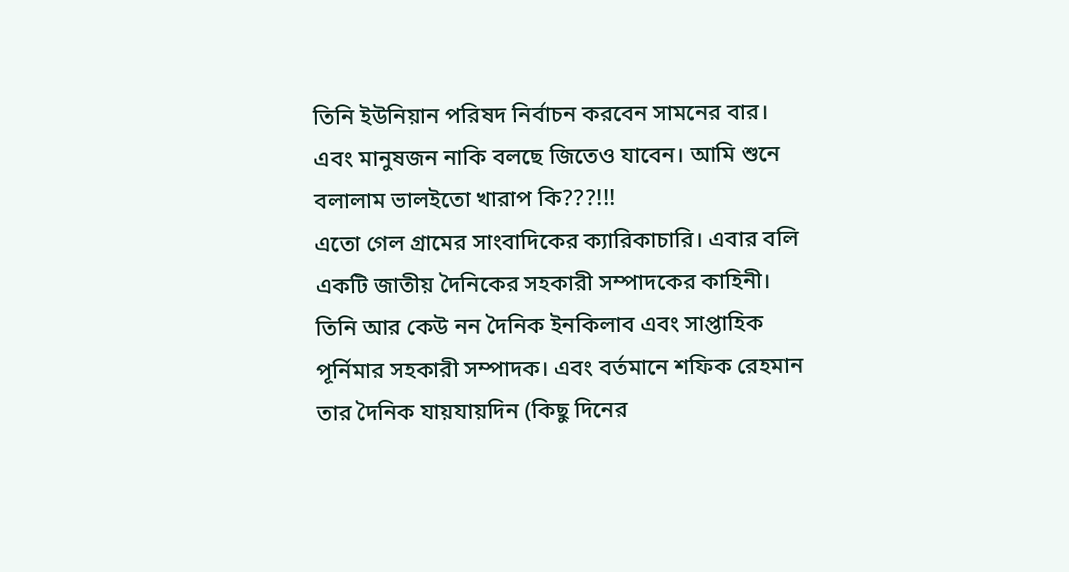তিনি ইউনিয়ান পরিষদ নির্বাচন করবেন সামনের বার। এবং মানুষজন নাকি বলছে জিতেও যাবেন। আমি শুনে বলালাম ভালইতো খারাপ কি???!!!
এতো গেল গ্রামের সাংবাদিকের ক্যারিকাচারি। এবার বলি একটি জাতীয় দৈনিকের সহকারী সম্পাদকের কাহিনী। তিনি আর কেউ নন দৈনিক ইনকিলাব এবং সাপ্তাহিক পূর্নিমার সহকারী সম্পাদক। এবং বর্তমানে শফিক রেহমান তার দৈনিক যায়যায়দিন (কিছু দিনের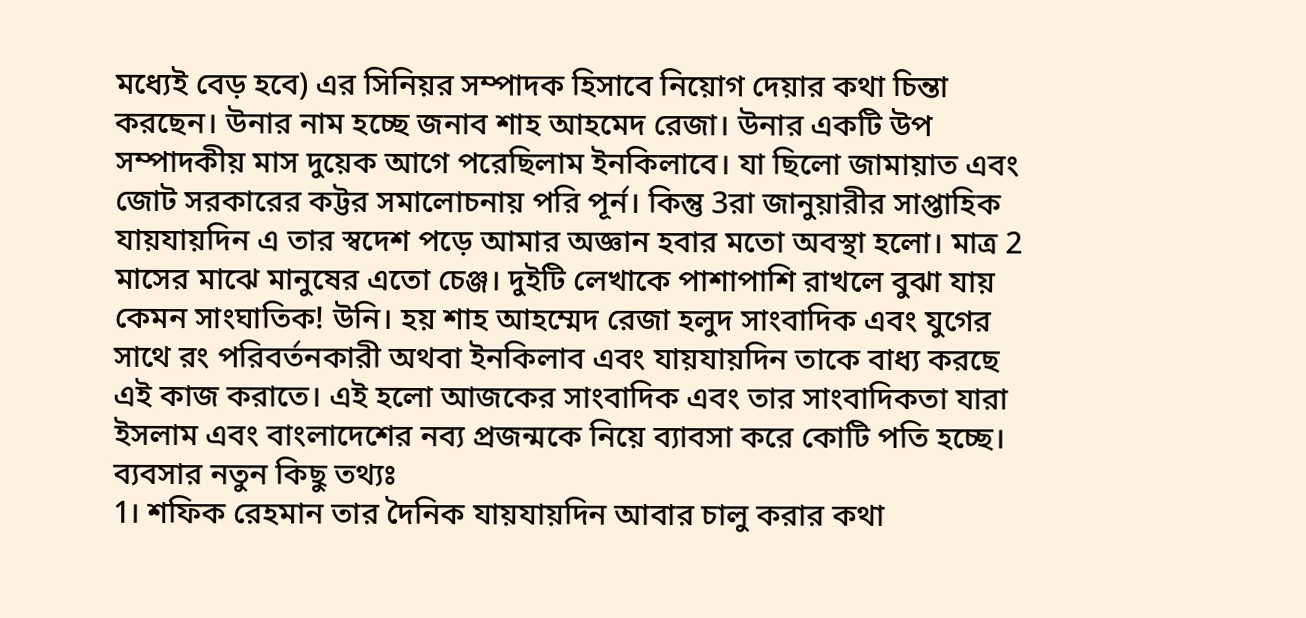মধ্যেই বেড় হবে) এর সিনিয়র সম্পাদক হিসাবে নিয়োগ দেয়ার কথা চিন্তা করছেন। উনার নাম হচ্ছে জনাব শাহ আহমেদ রেজা। উনার একটি উপ সম্পাদকীয় মাস দুয়েক আগে পরেছিলাম ইনকিলাবে। যা ছিলো জামায়াত এবং জোট সরকারের কট্টর সমালোচনায় পরি পূর্ন। কিন্তু 3রা জানুয়ারীর সাপ্তাহিক যায়যায়দিন এ তার স্বদেশ পড়ে আমার অজ্ঞান হবার মতো অবস্থা হলো। মাত্র 2 মাসের মাঝে মানুষের এতো চেঞ্জ। দুইটি লেখাকে পাশাপাশি রাখলে বুঝা যায় কেমন সাংঘাতিক! উনি। হয় শাহ আহম্মেদ রেজা হলুদ সাংবাদিক এবং যুগের সাথে রং পরিবর্তনকারী অথবা ইনকিলাব এবং যায়যায়দিন তাকে বাধ্য করছে এই কাজ করাতে। এই হলো আজকের সাংবাদিক এবং তার সাংবাদিকতা যারা ইসলাম এবং বাংলাদেশের নব্য প্রজন্মকে নিয়ে ব্যাবসা করে কোটি পতি হচ্ছে।
ব্যবসার নতুন কিছু তথ্যঃ
1। শফিক রেহমান তার দৈনিক যায়যায়দিন আবার চালু করার কথা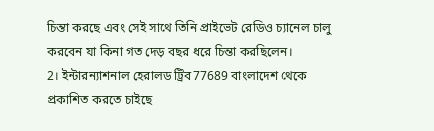চিন্তা করছে এবং সেই সাথে তিনি প্রাইভেট রেডিও চ্যানেল চালু করবেন যা কিনা গত দেড় বছর ধরে চিন্তা করছিলেন।
2। ইন্টারন্যাশনাল হেরালড ট্রিব77689 বাংলাদেশ থেকে প্রকাশিত করতে চাইছে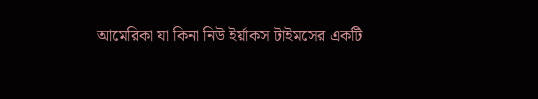আমেরিকা যা কিনা নিউ ইর্য়াকস টাইমসের একটি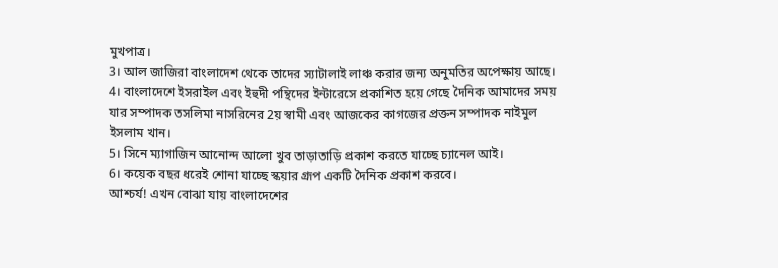মুখপাত্র।
3। আল জাজিরা বাংলাদেশ থেকে তাদের স্যাটালাই লাঞ্চ করার জন্য অনুমতির অপেক্ষায় আছে।
4। বাংলাদেশে ইসরাইল এবং ইহুদী পন্থিদের ইন্টারেসে প্রকাশিত হয়ে গেছে দৈনিক আমাদের সময় যার সম্পাদক তসলিমা নাসরিনের 2য় স্বামী এবং আজকের কাগজের প্রক্তন সম্পাদক নাইমুল ইসলাম খান।
5। সিনে ম্যাগাজিন আনোন্দ আলো খুব তাড়াতাড়ি প্রকাশ করতে যাচ্ছে চ্যানেল আই।
6। কয়েক বছর ধরেই শোনা যাচ্ছে স্কয়ার গ্রূপ একটি দৈনিক প্রকাশ করবে।
আশ্চর্য! এখন বোঝা যায় বাংলাদেশের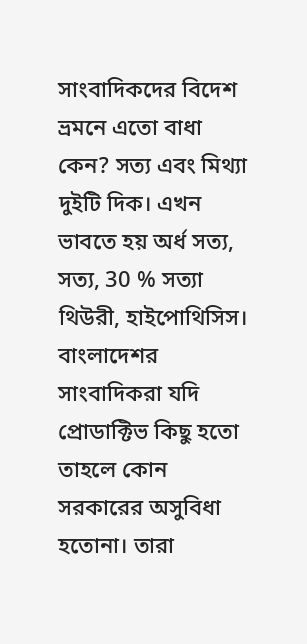সাংবাদিকদের বিদেশ ভ্রমনে এতো বাধা কেন? সত্য এবং মিথ্যা দুইটি দিক। এখন ভাবতে হয় অর্ধ সত্য, সত্য, 30 % সত্যা থিউরী, হাইপোথিসিস। বাংলাদেশর সাংবাদিকরা যদি প্রোডাক্টিভ কিছু হতো তাহলে কোন সরকারের অসুবিধা হতোনা। তারা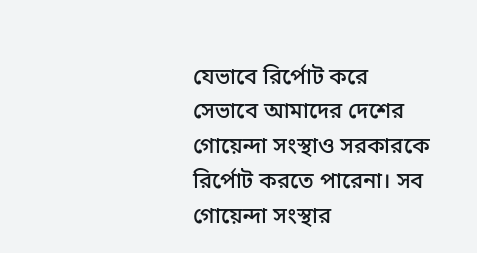যেভাবে রির্পোট করে সেভাবে আমাদের দেশের গোয়েন্দা সংস্থাও সরকারকে রির্পোট করতে পারেনা। সব গোয়েন্দা সংস্থার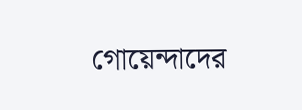গোয়েন্দাদের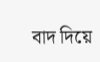বাদ দিয়ে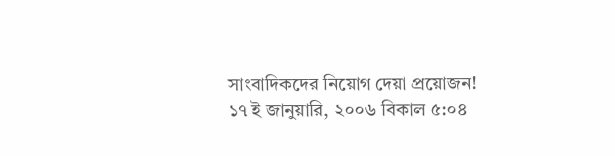সাংবাদিকদের নিয়োগ দেয়া প্রয়োজন!
১৭ ই জানুয়ারি, ২০০৬ বিকাল ৫:০৪